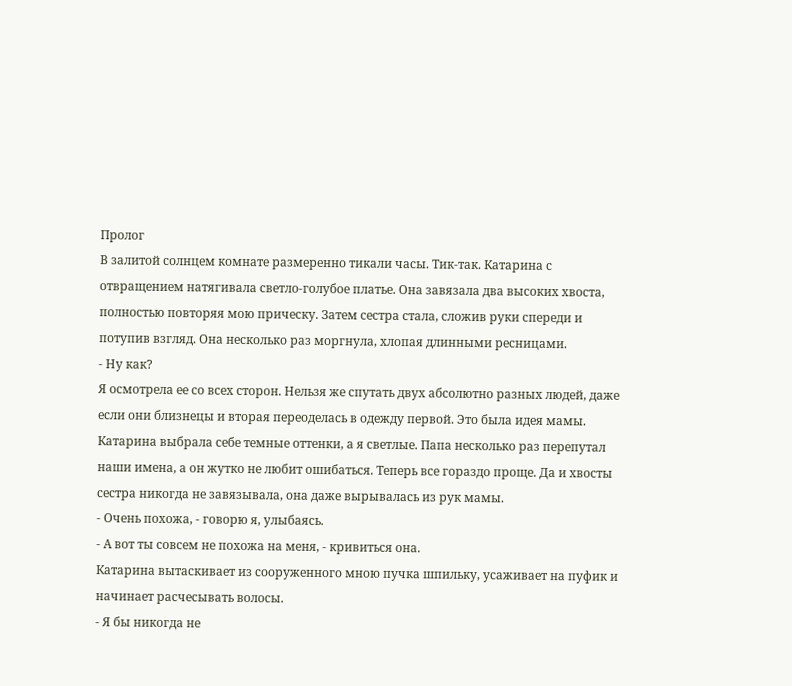Пролог
В залитой солнцем комнате размеренно тикали часы. Тик-так. Катарина с отвращением натягивала светло-голубое платье. Она завязала два высоких хвоста, полностью повторяя мою прическу. Затем сестра стала, сложив руки спереди и потупив взгляд. Она несколько раз моргнула, хлопая длинными ресницами.
- Ну как?
Я осмотрела ее со всех сторон. Нельзя же спутать двух абсолютно разных людей, даже если они близнецы и вторая переоделась в одежду первой. Это была идея мамы. Катарина выбрала себе темные оттенки, а я светлые. Папа несколько раз перепутал наши имена, а он жутко не любит ошибаться. Теперь все гораздо проще. Да и хвосты сестра никогда не завязывала, она даже вырывалась из рук мамы.
- Очень похожа, - говорю я, улыбаясь.
- А вот ты совсем не похожа на меня, - кривиться она.
Катарина вытаскивает из сооруженного мною пучка шпильку, усаживает на пуфик и начинает расчесывать волосы.
- Я бы никогда не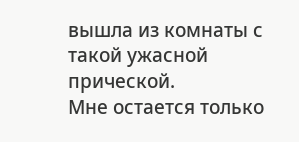вышла из комнаты с такой ужасной прической.
Мне остается только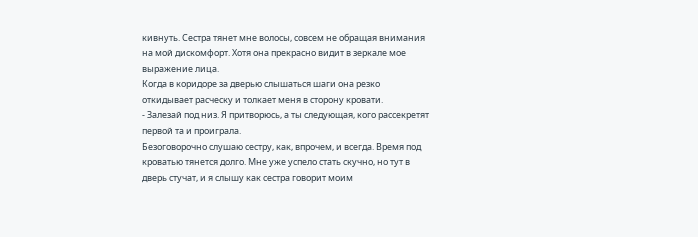кивнуть. Сестра тянет мне волосы, совсем не обращая внимания на мой дискомфорт. Хотя она прекрасно видит в зеркале мое выражение лица.
Когда в коридоре за дверью слышаться шаги она резко откидывает расческу и толкает меня в сторону кровати.
- Залезай под низ. Я притворюсь, а ты следующая, кого рассекретят первой та и проиграла.
Безоговорочно слушаю сестру, как, впрочем, и всегда. Время под кроватью тянется долго. Мне уже успело стать скучно, но тут в дверь стучат, и я слышу как сестра говорит моим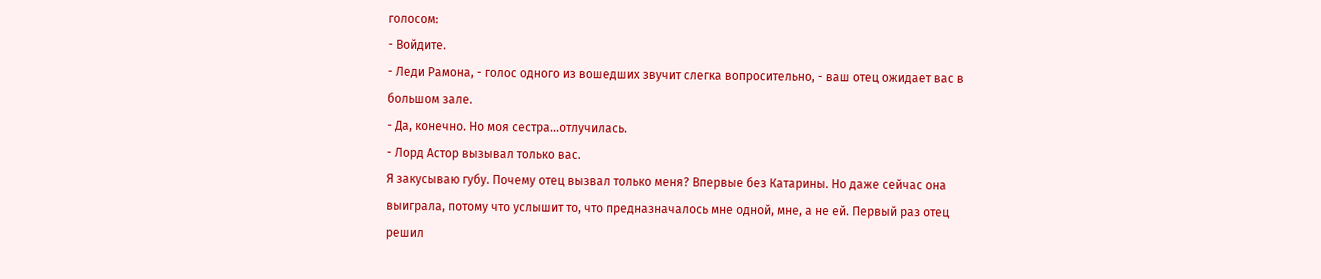голосом:
- Войдите.
- Леди Рамона, - голос одного из вошедших звучит слегка вопросительно, - ваш отец ожидает вас в большом зале.
- Да, конечно. Но моя сестра...отлучилась.
- Лорд Астор вызывал только вас.
Я закусываю губу. Почему отец вызвал только меня? Впервые без Катарины. Но даже сейчас она выиграла, потому что услышит то, что предназначалось мне одной, мне, а не ей. Первый раз отец решил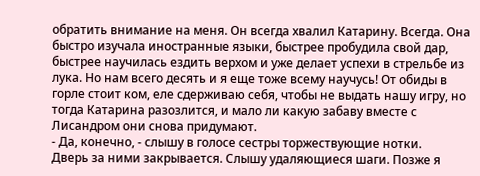обратить внимание на меня. Он всегда хвалил Катарину. Всегда. Она быстро изучала иностранные языки, быстрее пробудила свой дар, быстрее научилась ездить верхом и уже делает успехи в стрельбе из лука. Но нам всего десять и я еще тоже всему научусь! От обиды в горле стоит ком, еле сдерживаю себя, чтобы не выдать нашу игру, но тогда Катарина разозлится, и мало ли какую забаву вместе с Лисандром они снова придумают.
- Да, конечно, - слышу в голосе сестры торжествующие нотки.
Дверь за ними закрывается. Слышу удаляющиеся шаги. Позже я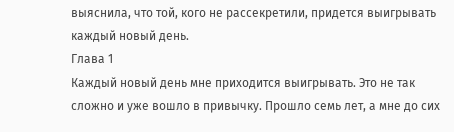выяснила, что той, кого не рассекретили, придется выигрывать каждый новый день.
Глава 1
Каждый новый день мне приходится выигрывать. Это не так сложно и уже вошло в привычку. Прошло семь лет, а мне до сих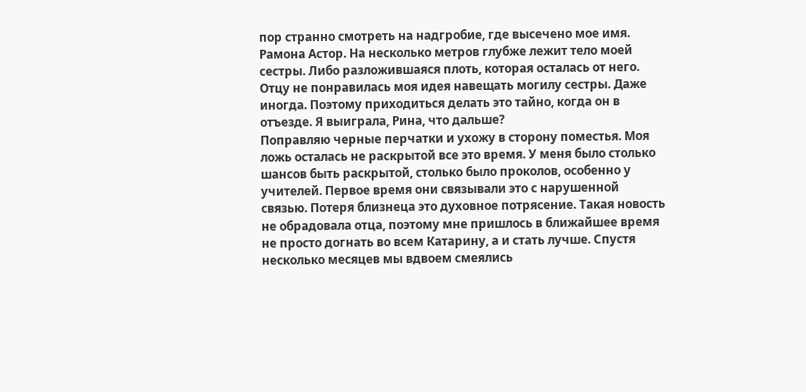пор странно смотреть на надгробие, где высечено мое имя. Рамона Астор. На несколько метров глубже лежит тело моей сестры. Либо разложившаяся плоть, которая осталась от него. Отцу не понравилась моя идея навещать могилу сестры. Даже иногда. Поэтому приходиться делать это тайно, когда он в отъезде. Я выиграла, Рина, что дальше?
Поправляю черные перчатки и ухожу в сторону поместья. Моя ложь осталась не раскрытой все это время. У меня было столько шансов быть раскрытой, столько было проколов, особенно у учителей. Первое время они связывали это с нарушенной связью. Потеря близнеца это духовное потрясение. Такая новость не обрадовала отца, поэтому мне пришлось в ближайшее время не просто догнать во всем Катарину, а и стать лучше. Спустя несколько месяцев мы вдвоем смеялись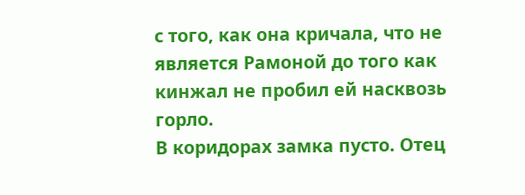с того, как она кричала, что не является Рамоной до того как кинжал не пробил ей насквозь горло.
В коридорах замка пусто. Отец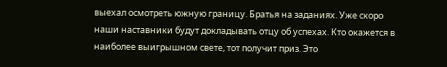выехал осмотреть южную границу. Братья на заданиях. Уже скоро наши наставники будут докладывать отцу об успехах. Кто окажется в наиболее выигрышном свете, тот получит приз. Это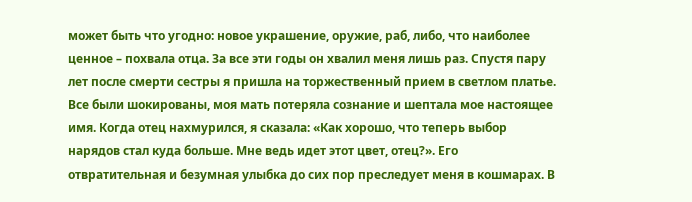может быть что угодно: новое украшение, оружие, раб, либо, что наиболее ценное – похвала отца. За все эти годы он хвалил меня лишь раз. Спустя пару лет после смерти сестры я пришла на торжественный прием в светлом платье. Все были шокированы, моя мать потеряла сознание и шептала мое настоящее имя. Когда отец нахмурился, я сказала: «Как хорошо, что теперь выбор нарядов стал куда больше. Мне ведь идет этот цвет, отец?». Его отвратительная и безумная улыбка до сих пор преследует меня в кошмарах. В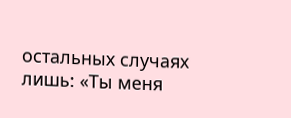остальных случаях лишь: «Ты меня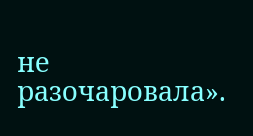не разочаровала».